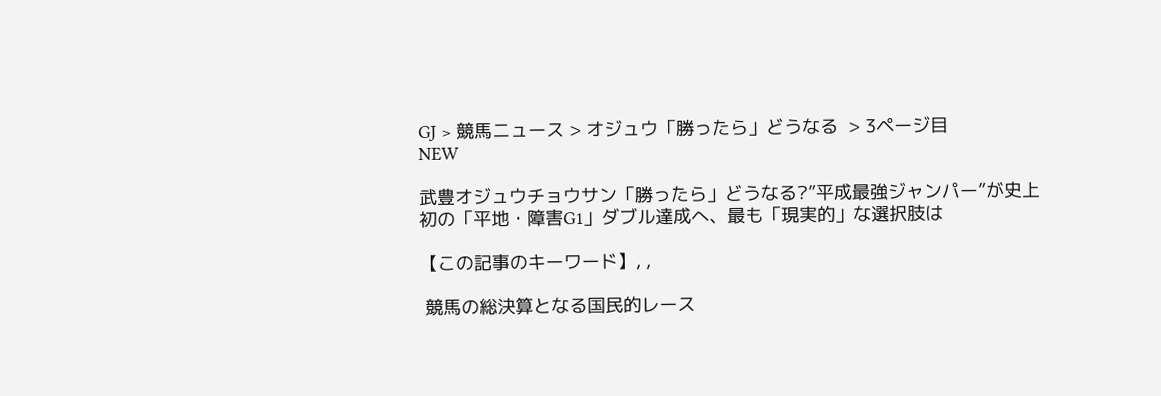GJ > 競馬ニュース > オジュウ「勝ったら」どうなる  > 3ページ目
NEW

武豊オジュウチョウサン「勝ったら」どうなる?”平成最強ジャンパー”が史上初の「平地・障害G1」ダブル達成へ、最も「現実的」な選択肢は

【この記事のキーワード】, ,

 競馬の総決算となる国民的レース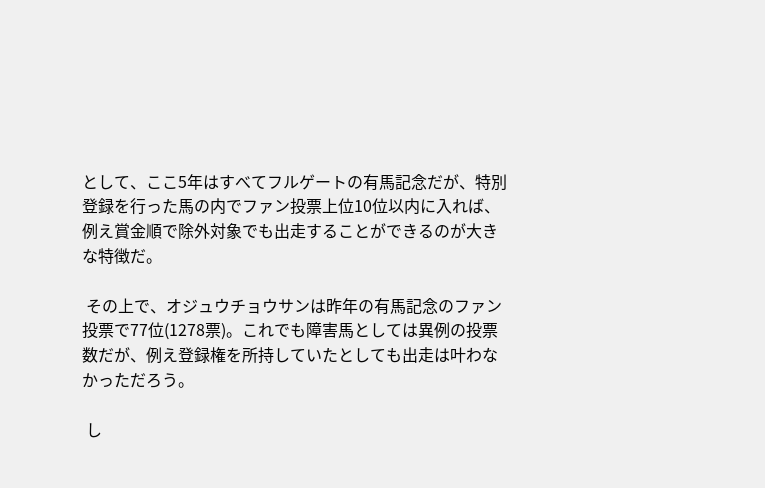として、ここ5年はすべてフルゲートの有馬記念だが、特別登録を行った馬の内でファン投票上位10位以内に入れば、例え賞金順で除外対象でも出走することができるのが大きな特徴だ。

 その上で、オジュウチョウサンは昨年の有馬記念のファン投票で77位(1278票)。これでも障害馬としては異例の投票数だが、例え登録権を所持していたとしても出走は叶わなかっただろう。

 し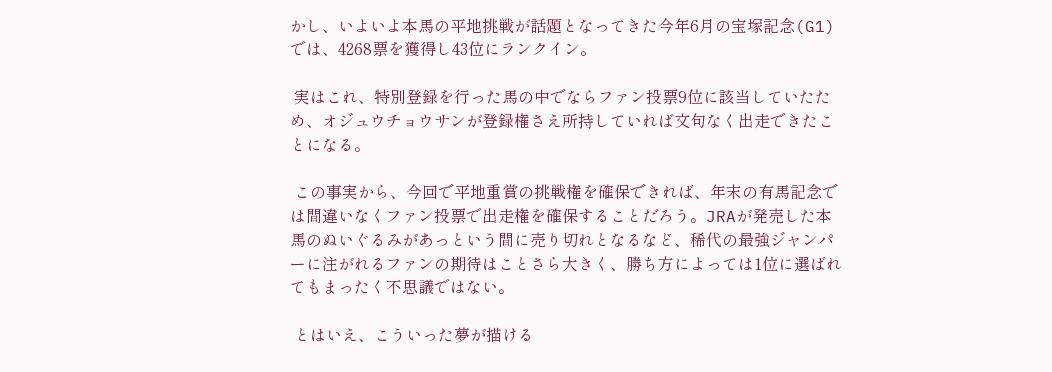かし、いよいよ本馬の平地挑戦が話題となってきた今年6月の宝塚記念(G1)では、4268票を獲得し43位にランクイン。

 実はこれ、特別登録を行った馬の中でならファン投票9位に該当していたため、オジュウチョウサンが登録権さえ所持していれば文句なく出走できたことになる。

 この事実から、今回で平地重賞の挑戦権を確保できれば、年末の有馬記念では間違いなくファン投票で出走権を確保することだろう。JRAが発売した本馬のぬいぐるみがあっという間に売り切れとなるなど、稀代の最強ジャンパーに注がれるファンの期待はことさら大きく、勝ち方によっては1位に選ばれてもまったく不思議ではない。

 とはいえ、こういった夢が描ける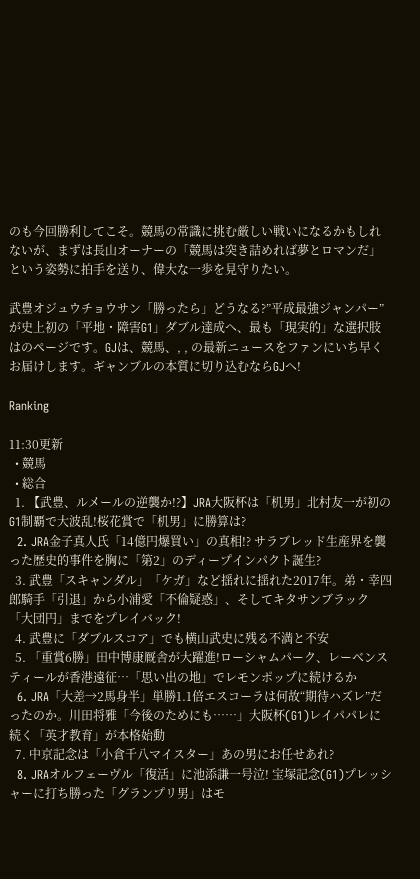のも今回勝利してこそ。競馬の常識に挑む厳しい戦いになるかもしれないが、まずは長山オーナーの「競馬は突き詰めれば夢とロマンだ」という姿勢に拍手を送り、偉大な一歩を見守りたい。

武豊オジュウチョウサン「勝ったら」どうなる?”平成最強ジャンパー”が史上初の「平地・障害G1」ダブル達成へ、最も「現実的」な選択肢はのページです。GJは、競馬、, , の最新ニュースをファンにいち早くお届けします。ギャンブルの本質に切り込むならGJへ!

Ranking

11:30更新
  • 競馬
  • 総合
  1. 【武豊、ルメールの逆襲か!?】JRA大阪杯は「机男」北村友一が初のG1制覇で大波乱!桜花賞で「机男」に勝算は?
  2. JRA金子真人氏「14億円爆買い」の真相!? サラブレッド生産界を襲った歴史的事件を胸に「第2」のディープインパクト誕生?
  3. 武豊「スキャンダル」「ケガ」など揺れに揺れた2017年。弟・幸四郎騎手「引退」から小浦愛「不倫疑惑」、そしてキタサンブラック「大団円」までをプレイバック!
  4. 武豊に「ダブルスコア」でも横山武史に残る不満と不安
  5. 「重賞6勝」田中博康厩舎が大躍進!ローシャムパーク、レーベンスティールが香港遠征…「思い出の地」でレモンポップに続けるか
  6. JRA「大差→2馬身半」単勝1.1倍エスコーラは何故“期待ハズレ”だったのか。川田将雅「今後のためにも……」大阪杯(G1)レイパパレに続く「英才教育」が本格始動
  7. 中京記念は「小倉千八マイスター」あの男にお任せあれ?
  8. JRAオルフェーヴル「復活」に池添謙一号泣! 宝塚記念(G1)プレッシャーに打ち勝った「グランプリ男」はモ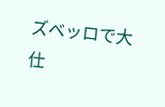ズベッロで大仕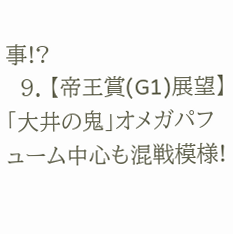事!?
  9. 【帝王賞(G1)展望】「大井の鬼」オメガパフューム中心も混戦模様!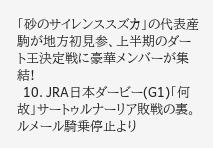「砂のサイレンススズカ」の代表産駒が地方初見参、上半期のダート王決定戦に豪華メンバーが集結!
  10. JRA日本ダービー(G1)「何故」サートゥルナーリア敗戦の裏。ルメール騎乗停止より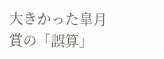大きかった皐月賞の「誤算」